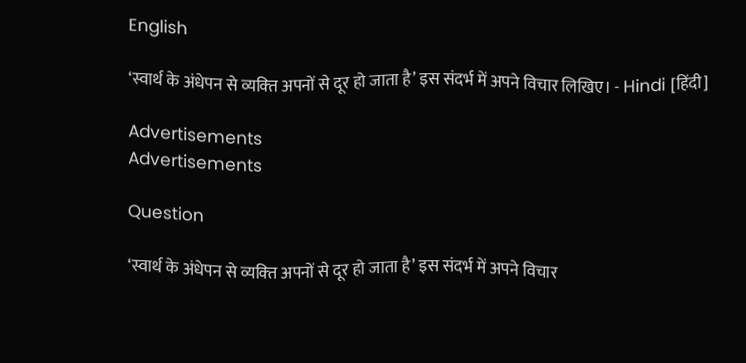English

‘स्‍वार्थ के अंधेपन से व्यक्‍ति अपनों से दूर हो जाता है’ इस संदर्भ में अपने विचार लिखिए। - Hindi [हिंदी]

Advertisements
Advertisements

Question

‘स्‍वार्थ के अंधेपन से व्यक्‍ति अपनों से दूर हो जाता है’ इस संदर्भ में अपने विचार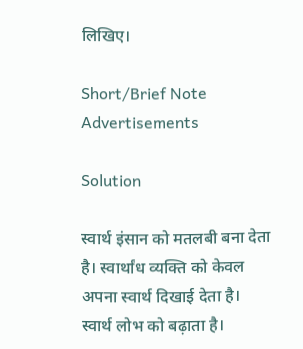लिखिए।

Short/Brief Note
Advertisements

Solution

स्वार्थ इंसान को मतलबी बना देता है। स्वार्थांध व्यक्ति को केवल अपना स्वार्थ दिखाई देता है। स्वार्थ लोभ को बढ़ाता है।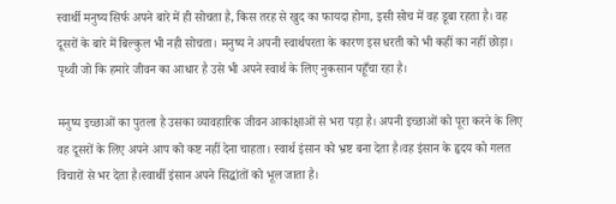स्वार्थी मनुष्य सिर्फ अपने बारे में ही सोचता है, किस तरह से खुद का फायदा होगा, इसी सोच में वह डूबा रहता है। वह दूसरों के बारे में बिल्कुल भी नही सोचता। मनुष्य ने अपनी स्वार्थपरता के कारण इस धरती को भी कहीं का नहीं छोड़ा। पृथ्वी जो कि हमारे जीवन का आधार है उसे भी अपने स्वार्थ के लिए नुकसान पहूँचा रहा है।

मनुष्य इच्छाओं का पुतला है उसका व्यावहारिक जीवन आकांक्षाओं से भरा पड़ा है। अपनी इच्छाओं को पूरा करने के लिए वह दूसरों के लिए अपने आप को कष्ट नहीं देना चाहता। स्वार्थ इंसान को भ्रष्ट बना देता है।वह इंसान के हृदय को गलत विचारों से भर देता है।स्वार्थी इंसान अपने सिद्धांतों को भूल जाता है।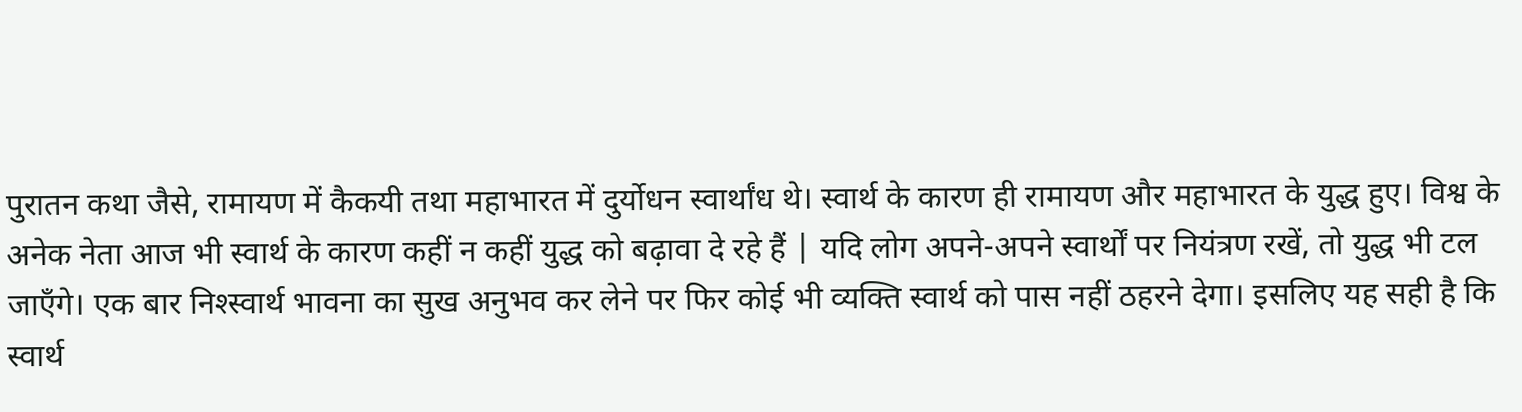पुरातन कथा जैसे, रामायण में कैकयी तथा महाभारत में दुर्योधन स्वार्थांध थे। स्वार्थ के कारण ही रामायण और महाभारत के युद्ध हुए। विश्व के अनेक नेता आज भी स्वार्थ के कारण कहीं न कहीं युद्ध को बढ़ावा दे रहे हैं | यदि लोग अपने-अपने स्वार्थों पर नियंत्रण रखें, तो युद्ध भी टल जाएँगे। एक बार निश्स्वार्थ भावना का सुख अनुभव कर लेने पर फिर कोई भी व्यक्ति स्वार्थ को पास नहीं ठहरने देगा। इसलिए यह सही है कि स्वार्थ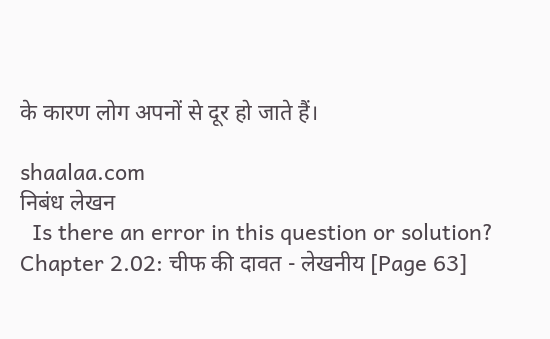के कारण लोग अपनों से दूर हो जाते हैं।

shaalaa.com
निबंध लेखन
  Is there an error in this question or solution?
Chapter 2.02: चीफ की दावत - लेखनीय [Page 63]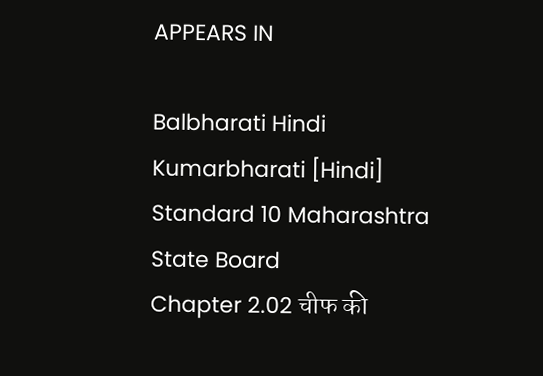APPEARS IN

Balbharati Hindi Kumarbharati [Hindi] Standard 10 Maharashtra State Board
Chapter 2.02 चीफ की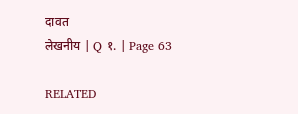दावत
लेखनीय | Q १. | Page 63

RELATED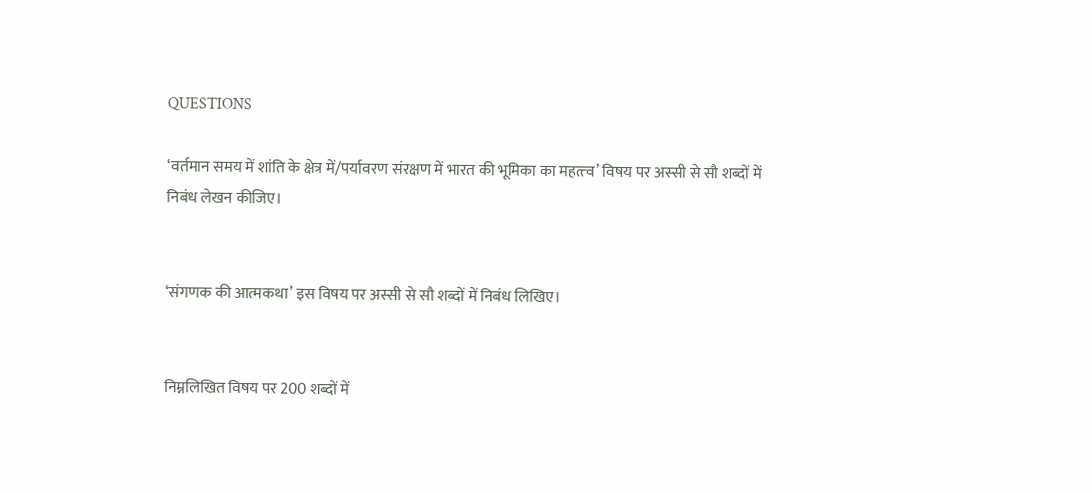QUESTIONS

‘वर्तमान समय में शांति के क्षेत्र में/पर्यावरण संरक्षण में भारत की भूमिका का महत्‍त्‍व’ विषय पर अस्‍सी से सौ शब्‍दों में निबंध लेखन कीजिए।


‘संगणक की आत्मकथा’ इस विषय पर अस्सी से सौ शब्दों में निबंध लिखिए।


निम्नलिखित विषय पर 200 शब्दों में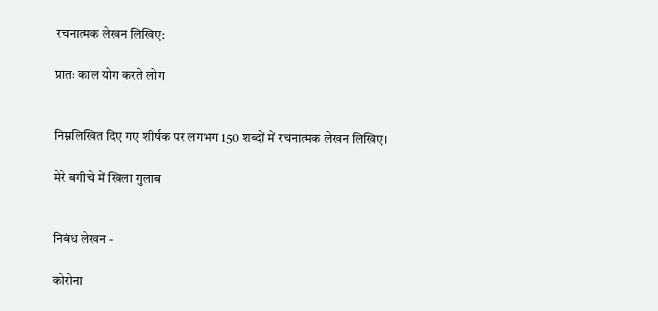रचनात्मक लेखन लिखिए:

प्रातः काल योग करते लोग


निम्नलिखित दिए गए शीर्षक पर लगभग 150 शब्दों में रचनात्मक लेखन लिखिए।

मेरे बगीचे में खिला गुलाब


निबंध लेखन -

कोरोना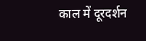काल में दूरदर्शन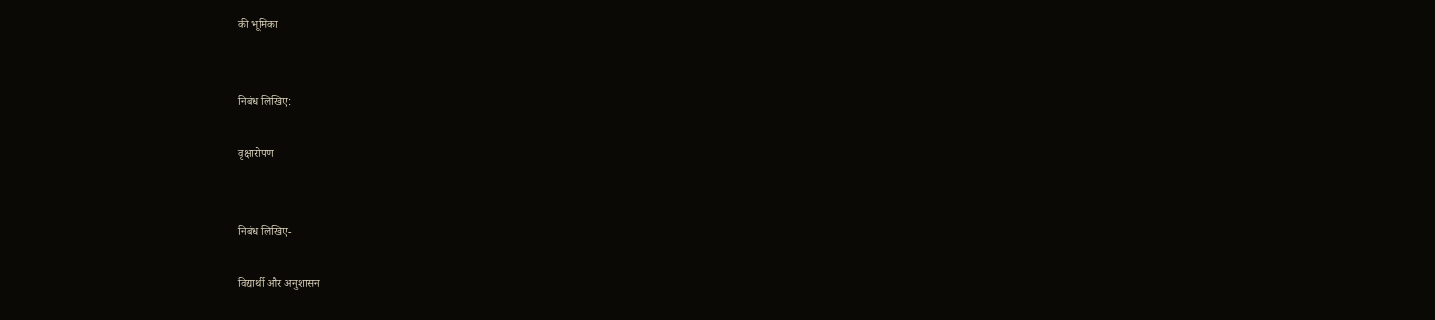की भूमिका


निबंध लिखिए:

वृक्षारोपण


निबंध लिखिए-

विद्यार्थी और अनुशासन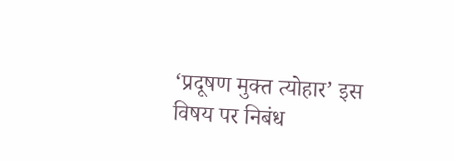‘प्रदूषण मुक्‍त त्‍योहार’ इस विषय पर निबंध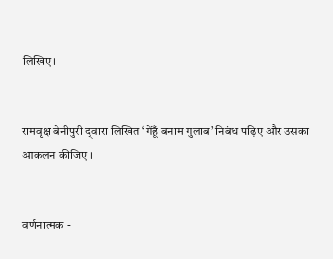लिखिए।


रामवृक्ष बेनीपुरी द्‍वारा लिखित ‘गेंहूँ बनाम गुलाब’ निबंध पढ़िए और उसका आकलन कीजिए ।


वर्णनात्मक -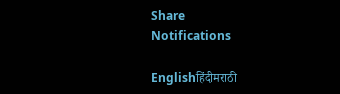Share
Notifications

Englishहिंदीमराठी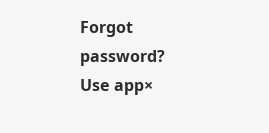Forgot password?
Use app×